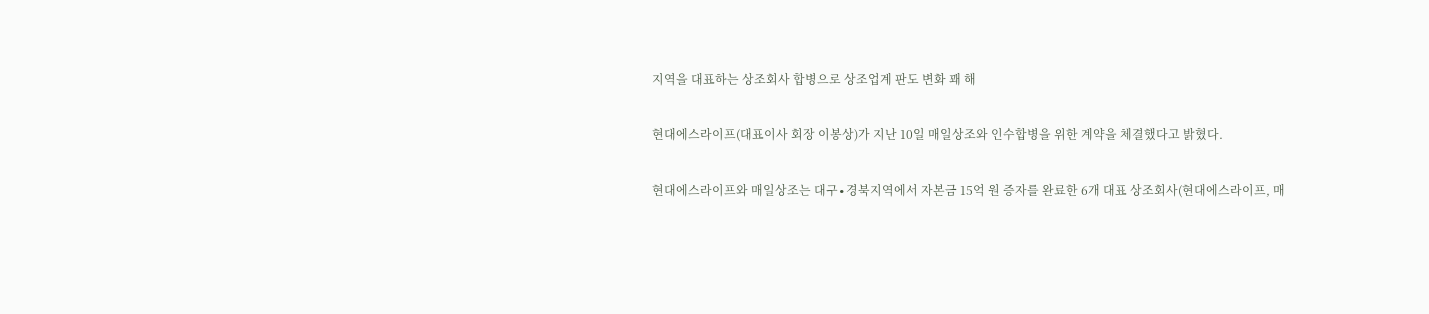지역을 대표하는 상조회사 합병으로 상조업계 판도 변화 꽤 해

현대에스라이프(대표이사 회장 이봉상)가 지난 10일 매일상조와 인수합병을 위한 계약을 체결했다고 밝혔다.

현대에스라이프와 매일상조는 대구∙경북지역에서 자본금 15억 원 증자를 완료한 6개 대표 상조회사(현대에스라이프, 매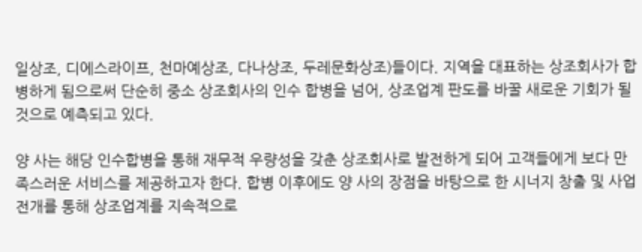일상조, 디에스라이프, 천마예상조, 다나상조, 두레문화상조)들이다. 지역을 대표하는 상조회사가 합병하게 됨으로써 단순히 중소 상조회사의 인수 합병을 넘어, 상조업계 판도를 바꿀 새로운 기회가 될 것으로 예측되고 있다.

양 사는 해당 인수합병을 통해 재무적 우량성을 갖춘 상조회사로 발전하게 되어 고객들에게 보다 만족스러운 서비스를 제공하고자 한다. 합병 이후에도 양 사의 장점을 바탕으로 한 시너지 창출 및 사업 전개를 통해 상조업계를 지속적으로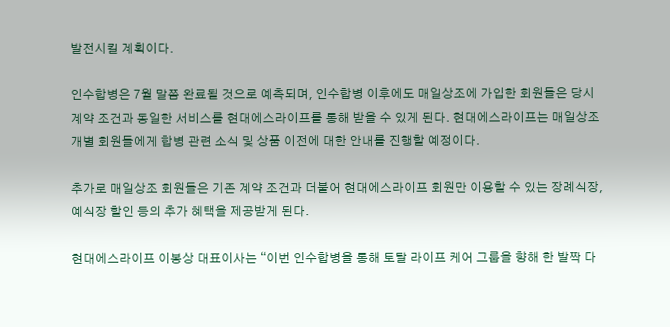발전시킬 계획이다.

인수합병은 7월 말쯤 완료될 것으로 예측되며, 인수합병 이후에도 매일상조에 가입한 회원들은 당시 계약 조건과 동일한 서비스를 현대에스라이프를 통해 받을 수 있게 된다. 현대에스라이프는 매일상조 개별 회원들에게 합병 관련 소식 및 상품 이전에 대한 안내를 진행할 예정이다.

추가로 매일상조 회원들은 기존 계약 조건과 더불어 현대에스라이프 회원만 이용할 수 있는 장례식장, 예식장 할인 등의 추가 혜택을 제공받게 된다.

현대에스라이프 이봉상 대표이사는 “이번 인수합병을 통해 토탈 라이프 케어 그룹을 향해 한 발짝 다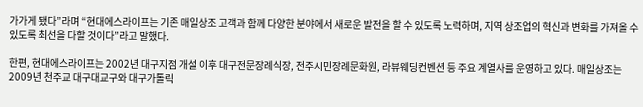가가게 됐다”라며 “현대에스라이프는 기존 매일상조 고객과 함께 다양한 분야에서 새로운 발전을 할 수 있도록 노력하며, 지역 상조업의 혁신과 변화를 가져올 수 있도록 최선을 다할 것이다”라고 말했다.

한편, 현대에스라이프는 2002년 대구지점 개설 이후 대구전문장례식장, 전주시민장례문화원, 라뷰웨딩컨벤션 등 주요 계열사를 운영하고 있다. 매일상조는 2009년 천주교 대구대교구와 대구가톨릭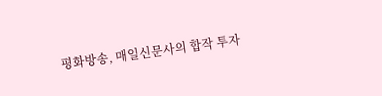평화방송, 매일신문사의 합작 투자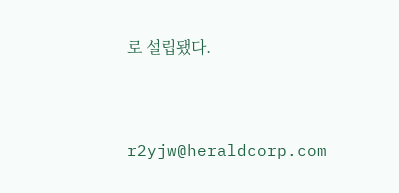로 설립됐다.


r2yjw@heraldcorp.com